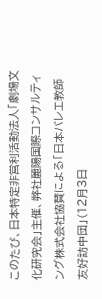このたび、日本特定非営利活動法人「劇場文化研究会」主催、弊社麗陽国際コンサルティング株式会社協賛による「日本バレエ教師友好訪中団」(12月3日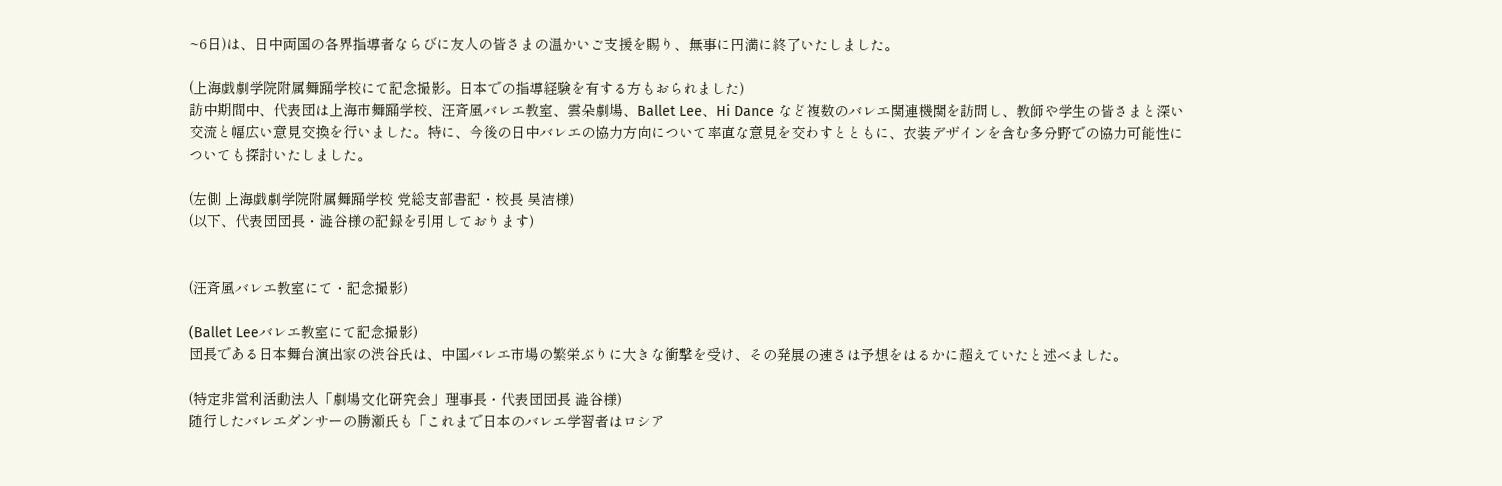~6日)は、日中両国の各界指導者ならびに友人の皆さまの温かいご支援を賜り、無事に円満に終了いたしました。

(上海戯劇学院附属舞踊学校にて記念撮影。日本での指導経験を有する方もおられました)
訪中期間中、代表団は上海市舞踊学校、汪斉風バレエ教室、雲朵劇場、Ballet Lee、Hi Dance など複数のバレエ関連機関を訪問し、教師や学生の皆さまと深い交流と幅広い意見交換を行いました。特に、今後の日中バレエの協力方向について率直な意見を交わすとともに、衣装デザインを含む多分野での協力可能性についても探討いたしました。

(左側 上海戯劇学院附属舞踊学校 党総支部書記・校長 吴洁様)
(以下、代表団団長・澁谷様の記録を引用しております)


(汪斉風バレエ教室にて・記念撮影)

(Ballet Leeバレエ教室にて記念撮影)
団長である日本舞台演出家の渋谷氏は、中国バレエ市場の繁栄ぶりに大きな衝撃を受け、その発展の速さは予想をはるかに超えていたと述べました。

(特定非営利活動法人「劇場文化研究会」理事長・代表団団長 澁谷様)
随行したバレエダンサーの勝瀬氏も「これまで日本のバレエ学習者はロシア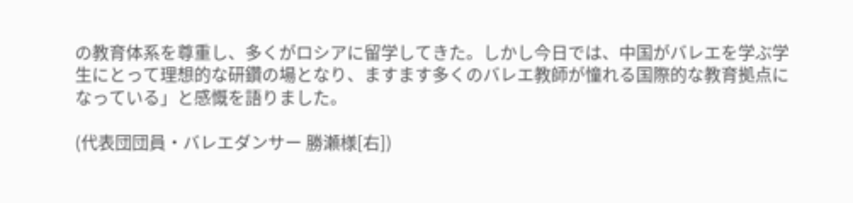の教育体系を尊重し、多くがロシアに留学してきた。しかし今日では、中国がバレエを学ぶ学生にとって理想的な研鑽の場となり、ますます多くのバレエ教師が憧れる国際的な教育拠点になっている」と感慨を語りました。

(代表団団員・バレエダンサー 勝瀬様[右])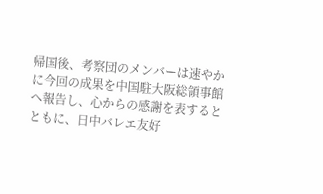帰国後、考察団のメンバーは速やかに今回の成果を中国駐大阪総領事館へ報告し、心からの感謝を表するとともに、日中バレエ友好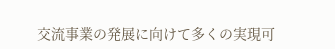交流事業の発展に向けて多くの実現可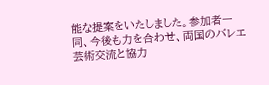能な提案をいたしました。参加者一同、今後も力を合わせ、両国のバレエ芸術交流と協力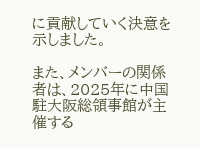に貢献していく決意を示しました。

また、メンバーの関係者は、2025年に中国駐大阪総領事館が主催する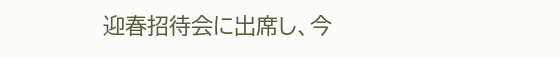迎春招待会に出席し、今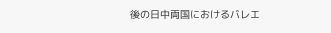後の日中両国におけるバレエ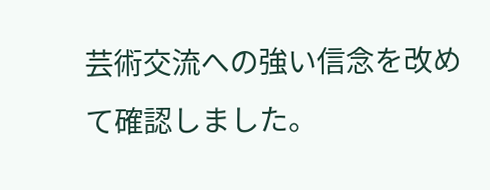芸術交流への強い信念を改めて確認しました。